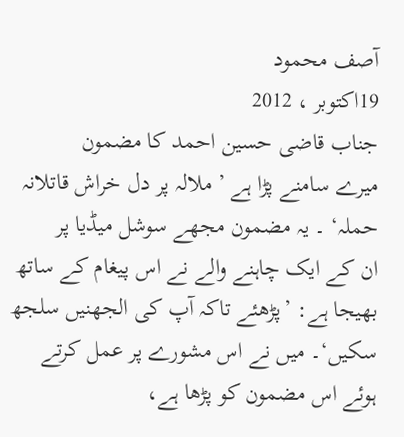آصف محمود
19اکتوبر ، 2012
جناب قاضی حسین احمد کا مضمون
میرے سامنے پڑا ہے ’ ملالہ پر دل خراش قاتلانہ حملہ‘ ۔ یہ مضمون مجھے سوشل میڈیا پر
ان کے ایک چاہنے والے نے اس پیغام کے ساتھ بھیجا ہے: ’پڑھئے تاکہ آپ کی الجھنیں سلجھ
سکیں‘۔ میں نے اس مشورے پر عمل کرتے ہوئے اس مضمون کو پڑھا ہے،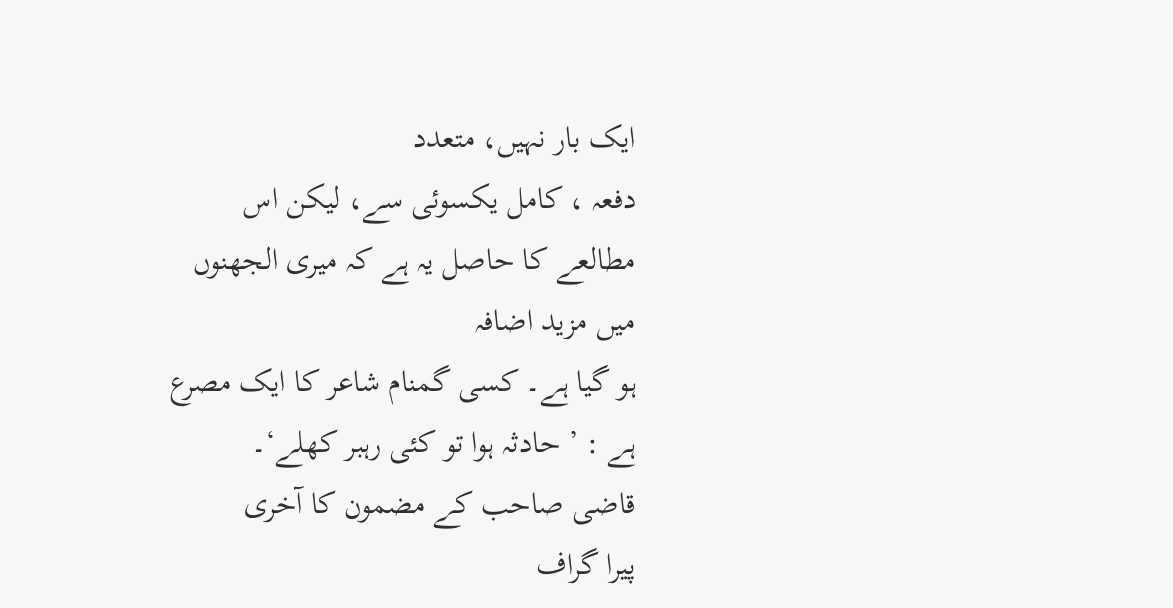ایک بار نہیں، متعدد
دفعہ ، کامل یکسوئی سے، لیکن اس مطالعے کا حاصل یہ ہے کہ میری الجھنوں میں مزید اضافہ
ہو گیا ہے۔ کسی گمنام شاعر کا ایک مصرع ہے : ’ حادثہ ہوا تو کئی رہبر کھلے‘۔
قاضی صاحب کے مضمون کا آخری
پیرا گراف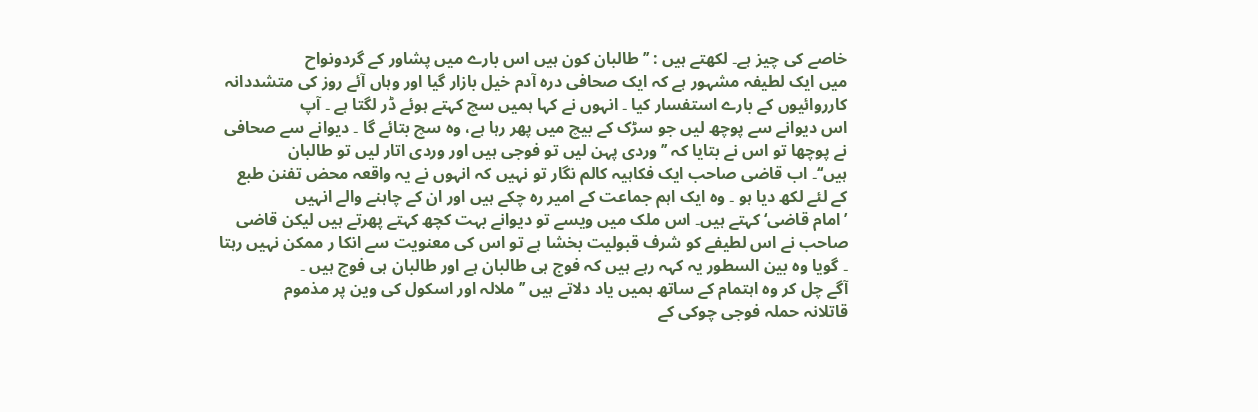خاصے کی چیز ہے۔ لکھتے ہیں : ’’ طالبان کون ہیں اس بارے میں پشاور کے گردونواح
میں ایک لطیفہ مشہور ہے کہ ایک صحافی درہ آدم خیل بازار گیا اور وہاں آئے روز کی متشددانہ
کارروائیوں کے بارے استفسار کیا ۔ انہوں نے کہا ہمیں سچ کہتے ہوئے ڈر لگتا ہے ۔ آپ
اس دیوانے سے پوچھ لیں جو سڑک کے بیچ میں پھر رہا ہے، وہ سچ بتائے گا ۔ دیوانے سے صحافی
نے پوچھا تو اس نے بتایا کہ ’’وردی پہن لیں تو فوجی ہیں اور وردی اتار لیں تو طالبان
ہیں‘‘۔ اب قاضی صاحب ایک فکاہیہ کالم نگار تو نہیں کہ انہوں نے یہ واقعہ محض تفنن طبع
کے لئے لکھ دیا ہو ۔ وہ ایک اہم جماعت کے امیر رہ چکے ہیں اور ان کے چاہنے والے انہیں
’ امام قاضی‘ کہتے ہیں۔ اس ملک میں ویسے تو دیوانے بہت کچھ کہتے پھرتے ہیں لیکن قاضی
صاحب نے اس لطیفے کو شرف قبولیت بخشا ہے تو اس کی معنویت سے انکا ر ممکن نہیں رہتا
۔ گویا وہ بین السطور یہ کہہ رہے ہیں کہ فوج ہی طالبان ہے اور طالبان ہی فوج ہیں ۔
آگے چل کر وہ اہتمام کے ساتھ ہمیں یاد دلاتے ہیں ’’ ملالہ اور اسکول کی وین پر مذموم
قاتلانہ حملہ فوجی چوکی کے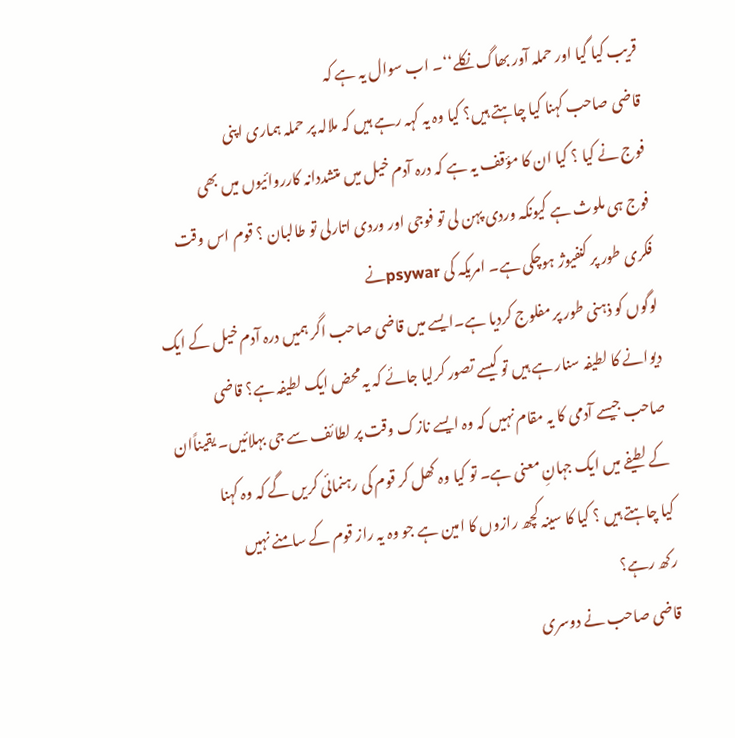قریب کیا گیا اور حملہ آور بھاگ نکلے‘‘۔ اب سوال یہ ہے کہ
قاضی صاحب کہنا کیا چاہتے ہیں؟ کیا وہ یہ کہہ رہے ہیں کہ ملالہ پر حملہ ہماری اپنی
فوج نے کیا ؟ کیا ان کا مؤقف یہ ہے کہ درہ آدم خیل میں متشددانہ کارروائیوں میں بھی
فوج ہی ملوث ہے کیونکہ وردی پہن لی تو فوجی اور وردی اتارلی تو طالبان ؟ قوم اس وقت
فکری طور پر کنفیوژ ہوچکی ہے۔ امریکہ کی psywarنے
لوگوں کو ذہنی طور پر مفلوج کردیا ہے۔ایسے میں قاضی صاحب اگر ہمیں درہ آدم خیل کے ایک
دیوانے کا لطیفہ سنار ہے ہیں تو کیسے تصور کرلیا جائے کہ یہ محض ایک لطیفہ ہے؟ قاضی
صاحب جیسے آدمی کا یہ مقام نہیں کہ وہ ایسے نازک وقت پر لطائف سے جی بہلائیں۔ یقیناًان
کے لطیفے میں ایک جہانِ معنی ہے۔ تو کیا وہ کھل کر قوم کی رہنمائی کریں گے کہ وہ کہنا
کیا چاہتے ہیں ؟ کیا کا سینہ کچھ رازوں کا امین ہے جو وہ یہ راز قوم کے سامنے نہیں
رکھ رہے؟
قاضی صاحب نے دوسری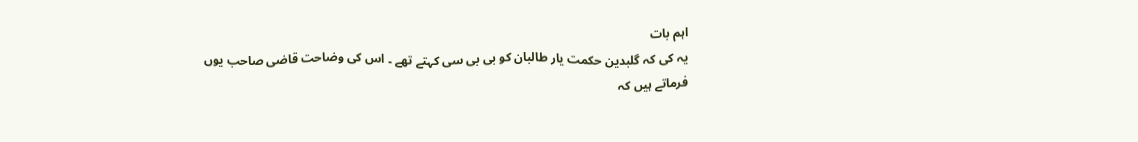اہم بات
یہ کی کہ گلبدین حکمت یار طالبان کو بی بی سی کہتے تھے ۔ اس کی وضاحت قاضی صاحب یوں
فرماتے ہیں کہ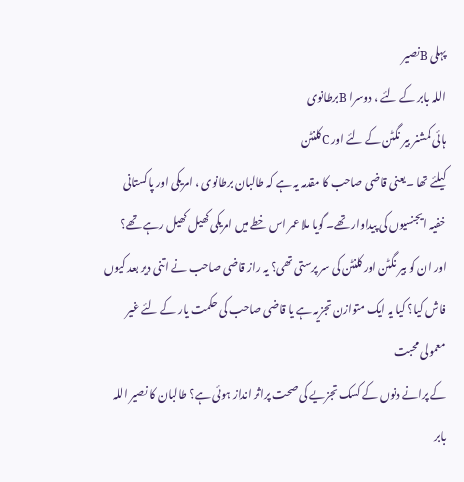پہلی Bنصیر
اللہ بابر کے لئے ، دوسرا Bبرطانوی
ہائی کمشنر بیر نگٹن کے لئے اور Cکلنٹن
کیلئے تھا ۔یعنی قاضی صاحب کا مقدمہ یہ ہے کہ طالبان برطانوی ، امریکی اور پاکستانی
خفیہ ایجنسیوں کی پیداوار تھے۔ گویا ملا عمر اس خطے میں امریکی کھیل کھیل رہے تھے؟
اور ان کو بیر نگٹن اور کلنٹن کی سر پرستی تھی؟ یہ راز قاضی صاحب نے اتنی دیر بعد کیوں
فاش کیا؟ کیا یہ ایک متوازن تجزیہ ہے یا قاضی صاحب کی حکمت یار کے لئے غیر معمولی محبت
کے پرانے دنوں کے کسک تجزیے کی صحت پراثر انداز ہوئی ہے؟ طالبان کا نصیر اللہ بابر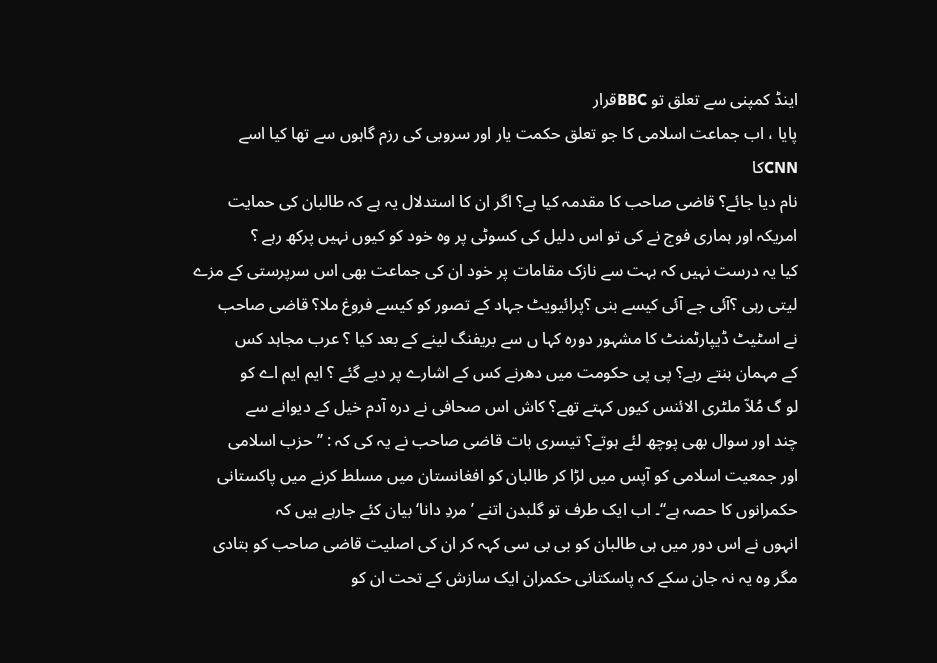اینڈ کمپنی سے تعلق تو BBCقرار
پایا ، اب جماعت اسلامی کا جو تعلق حکمت یار اور سروبی کی رزم گاہوں سے تھا کیا اسے
CNNکا
نام دیا جائے؟ قاضی صاحب کا مقدمہ کیا ہے؟ اگر ان کا استدلال یہ ہے کہ طالبان کی حمایت
امریکہ اور ہماری فوج نے کی تو اس دلیل کی کسوٹی پر وہ خود کو کیوں نہیں پرکھ رہے ؟
کیا یہ درست نہیں کہ بہت سے نازک مقامات پر خود ان کی جماعت بھی اس سرپرستی کے مزے
لیتی رہی ؟آئی جے آئی کیسے بنی ؟پرائیویٹ جہاد کے تصور کو کیسے فروغ ملا؟ قاضی صاحب
نے اسٹیٹ ڈیپارٹمنٹ کا مشہور دورہ کہا ں سے بریفنگ لینے کے بعد کیا ؟ عرب مجاہد کس
کے مہمان بنتے رہے؟ پی پی حکومت میں دھرنے کس کے اشارے پر دیے گئے ؟ ایم ایم اے کو
لو گ مُلاّ ملٹری الائنس کیوں کہتے تھے؟ کاش اس صحافی نے درہ آدم خیل کے دیوانے سے
چند اور سوال بھی پوچھ لئے ہوتے؟ تیسری بات قاضی صاحب نے یہ کی کہ : ’’ حزب اسلامی
اور جمعیت اسلامی کو آپس میں لڑا کر طالبان کو افغانستان میں مسلط کرنے میں پاکستانی
حکمرانوں کا حصہ ہے‘‘۔ اب ایک طرف تو گلبدن اتنے ’مردِ دانا‘ بیان کئے جارہے ہیں کہ
انہوں نے اس دور میں ہی طالبان کو بی بی سی کہہ کر ان کی اصلیت قاضی صاحب کو بتادی
مگر وہ یہ نہ جان سکے کہ پاسکتانی حکمران ایک سازش کے تحت ان کو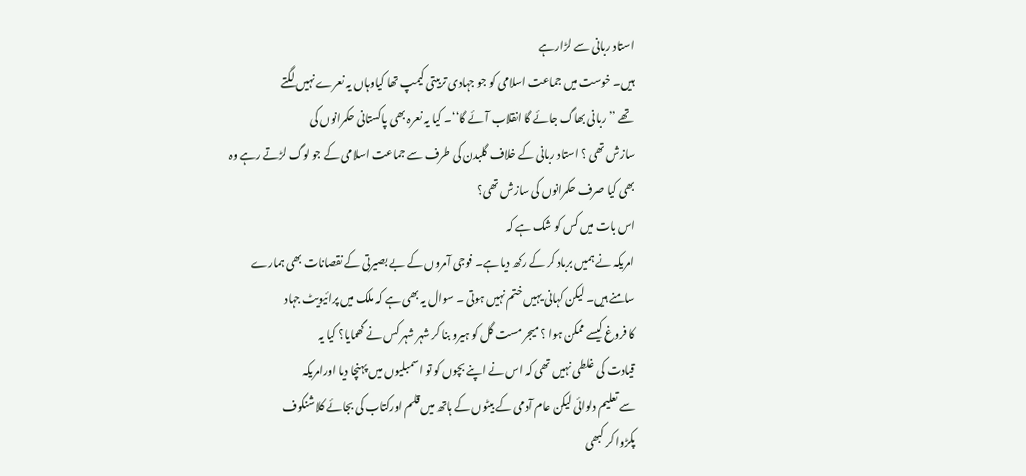استاد ربانی سے لڑارہے
ہیں۔ خوست میں جماعت اسلامی کو جو جہادی تربیتی کیمپ تھا کیاوہاں یہ نعرے نہیں لگتے
تھے ’’ ربانی بھاگ جائے گا انقلاب آئے گا‘‘۔ کیا یہ نعرہ بھی پاکستانی حکمرانوں کی
سازش تھی ؟ استاد ربانی کے خلاف گلبدن کی طرف سے جماعت اسلامی کے جو لوگ لڑتے رہے وہ
بھی کیا صرف حکمرانوں کی سازش تھی؟
اس بات میں کس کو شک ہے کہ
امریکہ نے ہمیں برباد کر کے رکھ دیا ہے۔ فوجی آمروں کے بے بصیرتی کے نقصانات بھی ہمارے
سامنے ہیں۔ لیکن کہانی یہیں ختم نہیں ہوتی ۔ سوال یہ بھی ہے کہ ملک میں پرائیویٹ جہاد
کا فروغ کیسے ممکن ہوا ؟ میجر مست گل کو ہیرو بنا کر شہر شہر کس نے گھمایا؟ کیا یہ
قیادت کی غلطی نہیں تھی کہ اس نے اپنے بچوں کو تو اسمبلیوں میں پہنچا دیا اورامریکہ
سے تعلیم دلوائی لیکن عام آدمی کے بیٹوں کے ہاتھ میں قلم اورکتاب کی بجائے کلاشنکوف
پکڑوا کر کبھی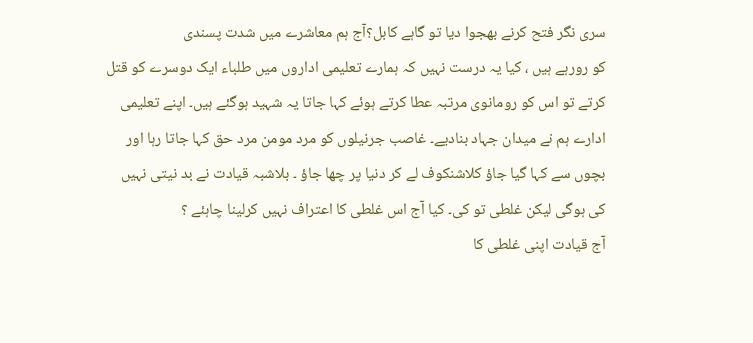سری نگر فتح کرنے بھجوا دیا تو گاہے کابل؟آج ہم معاشرے میں شدت پسندی
کو رورہے ہیں ، کیا یہ درست نہیں کہ ہمارے تعلیمی اداروں میں طلباء ایک دوسرے کو قتل
کرتے تو اس کو رومانوی مرتبہ عطا کرتے ہوئے کہا جاتا یہ شہید ہوگئے ہیں۔ اپنے تعلیمی
ادارے ہم نے میدان جہاد بنادیے۔ غاصب جرنیلوں کو مرد مومن مرد حق کہا جاتا رہا اور
بچوں سے کہا گیا جاؤ کلاشنکوف لے کر دنیا پر چھا جاؤ ۔ بلاشبہ قیادت نے بد نیتی نہیں
کی ہوگی لیکن غلطی تو کی۔ کیا آج اس غلطی کا اعتراف نہیں کرلینا چاہئے ؟
آج قیادت اپنی غلطی کا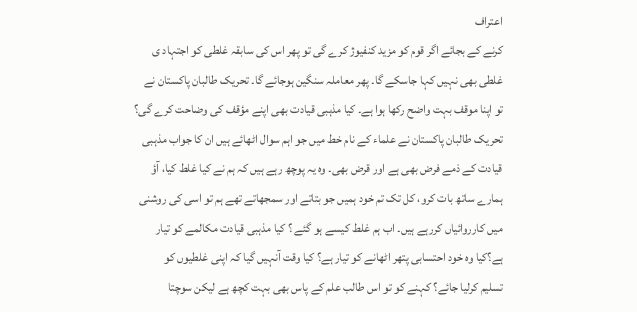اعتراف
کرنے کے بجائے اگر قوم کو مزید کنفیوژ کرے گی تو پھر اس کی سابقہ غلطی کو اجتہاد ی
غلطی بھی نہیں کہا جاسکے گا۔ پھر معاملہ سنگین ہوجائے گا۔ تحریک طالبان پاکستان نے
تو اپنا موقف بہت واضح رکھا ہوا ہے۔ کیا مذہبی قیادت بھی اپنے مؤقف کی وضاحت کرے گی؟
تحریک طالبان پاکستان نے علماء کے نام خط میں جو اہم سوال اٹھائے ہیں ان کا جواب مذہبی
قیادت کے ذمے فرض بھی ہے اور قرض بھی۔ وہ یہ پوچھ رہے ہیں کہ ہم نے کیا غلط کیا، آؤ
ہمارے ساتھ بات کرو، کل تک تم خود ہمیں جو بتاتے اور سمجھاتے تھے ہم تو اسی کی روشنی
میں کارروائیاں کررہے ہیں۔ اب ہم غلط کیسے ہو گئے ؟ کیا مذہبی قیادت مکالمے کو تیار
ہے؟کیا وہ خود احتسابی پتھر اٹھانے کو تیار ہے؟ کیا وقت آنہیں گیا کہ اپنی غلطیوں کو
تسلیم کرلیا جائے؟ کہنے کو تو اس طالب علم کے پاس بھی بہت کچھ ہے لیکن سوچتا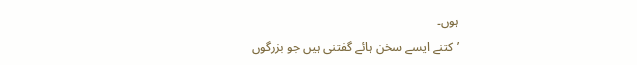ہوں۔
’ کتنے ایسے سخن ہائے گفتنی ہیں جو بزرگوں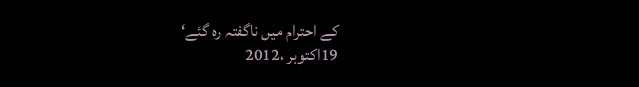کے احترام میں ناگفتہ رہ گئے‘
19اکتوبر ،2012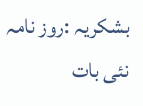بشکریہ :روز نامہ نئی بات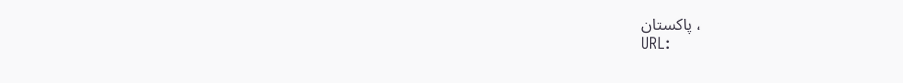، پاکستان
URL: